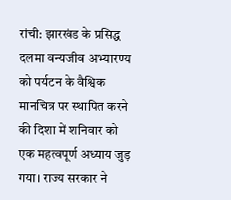रांची: झारखंड के प्रसिद्ध दलमा वन्यजीव अभ्यारण्य को पर्यटन के वैश्विक मानचित्र पर स्थापित करने की दिशा में शनिवार को एक महत्वपूर्ण अध्याय जुड़ गया। राज्य सरकार ने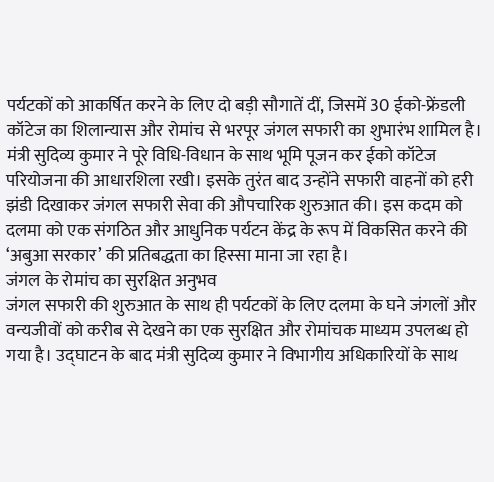पर्यटकों को आकर्षित करने के लिए दो बड़ी सौगातें दीं, जिसमें 30 ईको-फ्रेंडली कॉटेज का शिलान्यास और रोमांच से भरपूर जंगल सफारी का शुभारंभ शामिल है।
मंत्री सुदिव्य कुमार ने पूरे विधि-विधान के साथ भूमि पूजन कर ईको कॉटेज परियोजना की आधारशिला रखी। इसके तुरंत बाद उन्होंने सफारी वाहनों को हरी झंडी दिखाकर जंगल सफारी सेवा की औपचारिक शुरुआत की। इस कदम को दलमा को एक संगठित और आधुनिक पर्यटन केंद्र के रूप में विकसित करने की ‘अबुआ सरकार’ की प्रतिबद्धता का हिस्सा माना जा रहा है।
जंगल के रोमांच का सुरक्षित अनुभव
जंगल सफारी की शुरुआत के साथ ही पर्यटकों के लिए दलमा के घने जंगलों और वन्यजीवों को करीब से देखने का एक सुरक्षित और रोमांचक माध्यम उपलब्ध हो गया है। उद्घाटन के बाद मंत्री सुदिव्य कुमार ने विभागीय अधिकारियों के साथ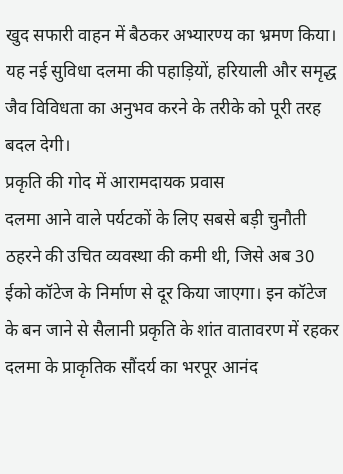खुद सफारी वाहन में बैठकर अभ्यारण्य का भ्रमण किया। यह नई सुविधा दलमा की पहाड़ियों, हरियाली और समृद्ध जैव विविधता का अनुभव करने के तरीके को पूरी तरह बदल देगी।
प्रकृति की गोद में आरामदायक प्रवास
दलमा आने वाले पर्यटकों के लिए सबसे बड़ी चुनौती ठहरने की उचित व्यवस्था की कमी थी, जिसे अब 30 ईको कॉटेज के निर्माण से दूर किया जाएगा। इन कॉटेज के बन जाने से सैलानी प्रकृति के शांत वातावरण में रहकर दलमा के प्राकृतिक सौंदर्य का भरपूर आनंद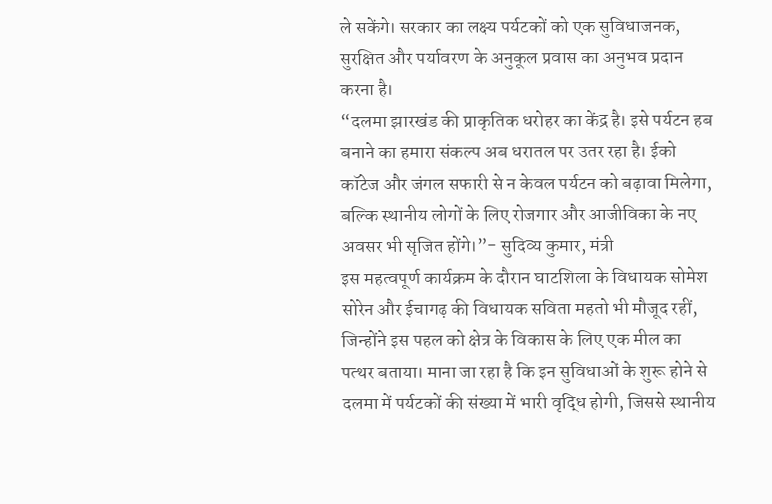ले सकेंगे। सरकार का लक्ष्य पर्यटकों को एक सुविधाजनक, सुरक्षित और पर्यावरण के अनुकूल प्रवास का अनुभव प्रदान करना है।
“दलमा झारखंड की प्राकृतिक धरोहर का केंद्र है। इसे पर्यटन हब बनाने का हमारा संकल्प अब धरातल पर उतर रहा है। ईको कॉटेज और जंगल सफारी से न केवल पर्यटन को बढ़ावा मिलेगा, बल्कि स्थानीय लोगों के लिए रोजगार और आजीविका के नए अवसर भी सृजित होंगे।”- सुदिव्य कुमार, मंत्री
इस महत्वपूर्ण कार्यक्रम के दौरान घाटशिला के विधायक सोमेश सोरेन और ईचागढ़ की विधायक सविता महतो भी मौजूद रहीं, जिन्होंने इस पहल को क्षेत्र के विकास के लिए एक मील का पत्थर बताया। माना जा रहा है कि इन सुविधाओं के शुरू होने से दलमा में पर्यटकों की संख्या में भारी वृद्धि होगी, जिससे स्थानीय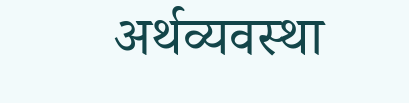अर्थव्यवस्था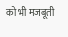को भी मजबूती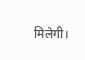मिलेगी।